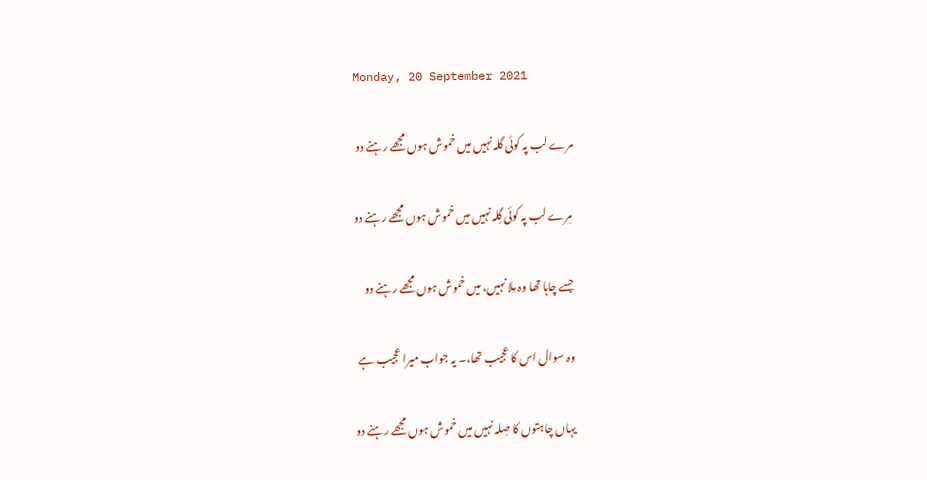Monday, 20 September 2021

مرے لب پہ کوئی گلہ نہیں میں خموش ہوں مجھے رہنے دو

 مِرے لب پہ کوئی گِلہ نہیں میں خموش ہوں مجھے رہنے دو

جسے چاہا تھا وہ مِلا نہیں، میں خموش ہوں مجھے رہنے دو

وہ سوال اس کا عجیب تھا،۔ یہ جواب میرا عجیب ہے

یہاں چاہتوں کا صِلہ نہیں میں خموش ہوں مجھے رہنے دو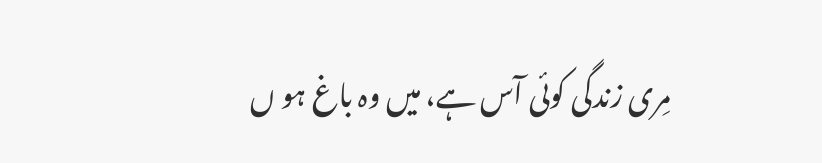مِری زندگی کوئی آس ہے، میں وہ باغ ہو ں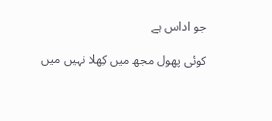جو اداس ہے

کوئی پھول مجھ میں کِھلا نہیں میں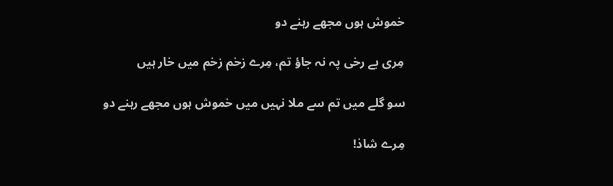خموش ہوں مجھے رہنے دو

مِری بے رخی پہ نہ جاؤ تم، مِرے زخم زخم میں خار ہیں

سو گلے میں تم سے ملا نہیں میں خموش ہوں مجھے رہنے دو

مِرے شاذ!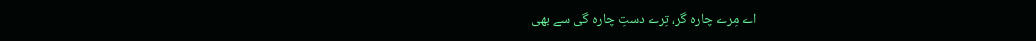اے مِرے چارہ گر، تِرے دستِ چارہ گی سے بھی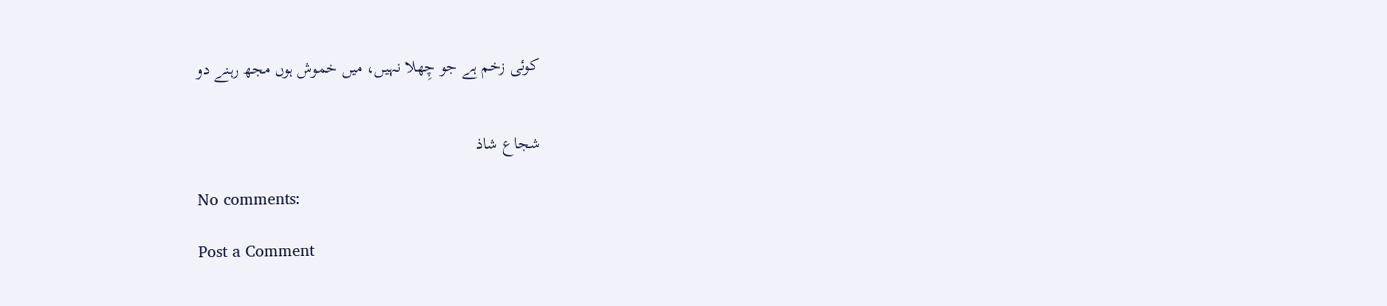کوئی زخم ہے جو چِھلا نہیں، میں خموش ہوں مجھ رہنے دو


شجاع شاذ

No comments:

Post a Comment